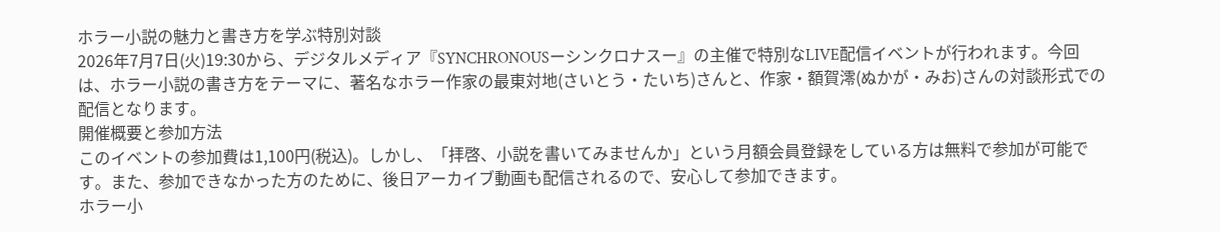ホラー小説の魅力と書き方を学ぶ特別対談
2026年7月7日(火)19:30から、デジタルメディア『SYNCHRONOUSーシンクロナスー』の主催で特別なLIVE配信イベントが行われます。今回は、ホラー小説の書き方をテーマに、著名なホラー作家の最東対地(さいとう・たいち)さんと、作家・額賀澪(ぬかが・みお)さんの対談形式での配信となります。
開催概要と参加方法
このイベントの参加費は1,100円(税込)。しかし、「拝啓、小説を書いてみませんか」という月額会員登録をしている方は無料で参加が可能です。また、参加できなかった方のために、後日アーカイブ動画も配信されるので、安心して参加できます。
ホラー小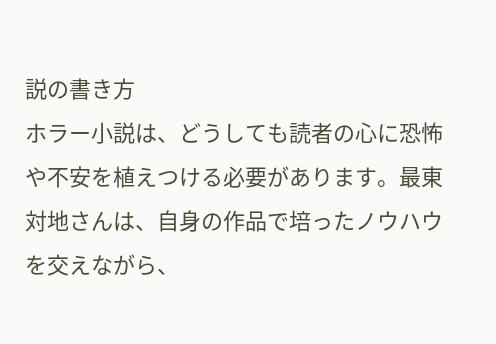説の書き方
ホラー小説は、どうしても読者の心に恐怖や不安を植えつける必要があります。最東対地さんは、自身の作品で培ったノウハウを交えながら、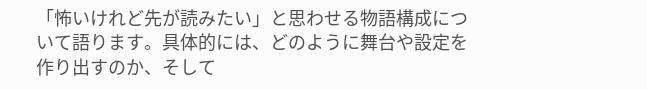「怖いけれど先が読みたい」と思わせる物語構成について語ります。具体的には、どのように舞台や設定を作り出すのか、そして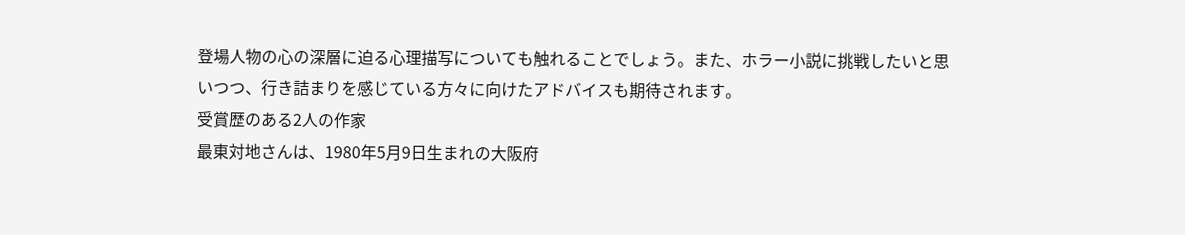登場人物の心の深層に迫る心理描写についても触れることでしょう。また、ホラー小説に挑戦したいと思いつつ、行き詰まりを感じている方々に向けたアドバイスも期待されます。
受賞歴のある2人の作家
最東対地さんは、1980年5月9日生まれの大阪府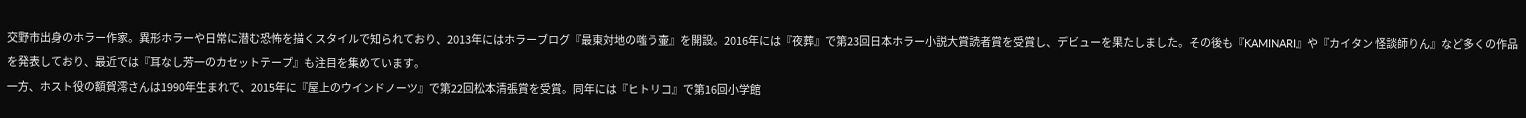交野市出身のホラー作家。異形ホラーや日常に潜む恐怖を描くスタイルで知られており、2013年にはホラーブログ『最東対地の嗤う壷』を開設。2016年には『夜葬』で第23回日本ホラー小説大賞読者賞を受賞し、デビューを果たしました。その後も『KAMINARI』や『カイタン 怪談師りん』など多くの作品を発表しており、最近では『耳なし芳一のカセットテープ』も注目を集めています。
一方、ホスト役の額賀澪さんは1990年生まれで、2015年に『屋上のウインドノーツ』で第22回松本清張賞を受賞。同年には『ヒトリコ』で第16回小学館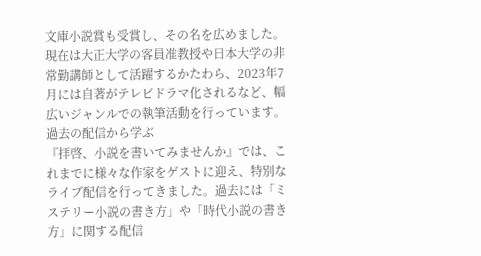文庫小説賞も受賞し、その名を広めました。現在は大正大学の客員准教授や日本大学の非常勤講師として活躍するかたわら、2023年7月には自著がテレビドラマ化されるなど、幅広いジャンルでの執筆活動を行っています。
過去の配信から学ぶ
『拝啓、小説を書いてみませんか』では、これまでに様々な作家をゲストに迎え、特別なライブ配信を行ってきました。過去には「ミステリー小説の書き方」や「時代小説の書き方」に関する配信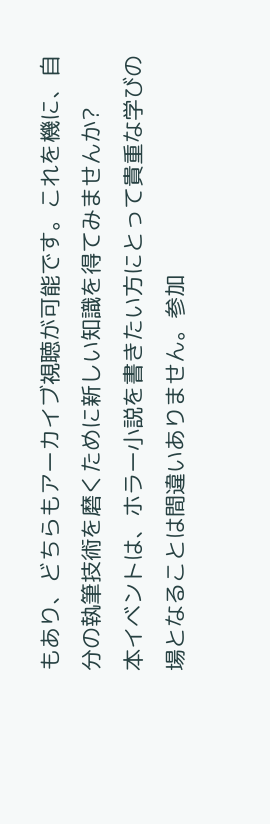もあり、どちらもアーカイブ視聴が可能です。これを機に、自分の執筆技術を磨くために新しい知識を得てみませんか?
本イベントは、ホラー小説を書きたい方にとって貴重な学びの場となることは間違いありません。参加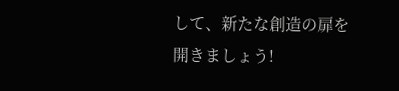して、新たな創造の扉を開きましょう!